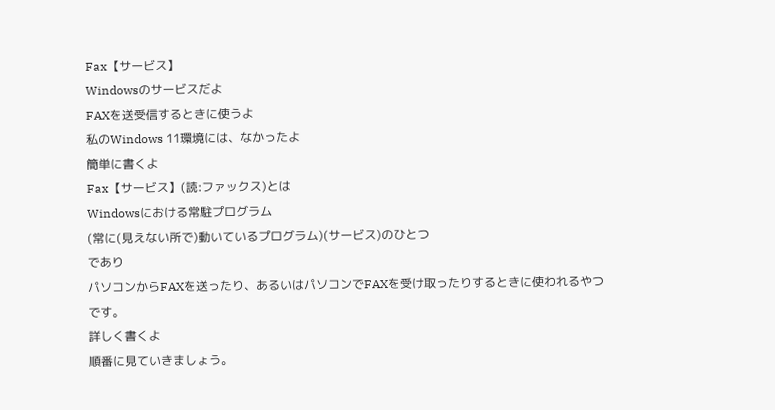Fax【サービス】
Windowsのサービスだよ
FAXを送受信するときに使うよ
私のWindows 11環境には、なかったよ
簡単に書くよ
Fax【サービス】(読:ファックス)とは
Windowsにおける常駐プログラム
(常に(見えない所で)動いているプログラム)(サービス)のひとつ
であり
パソコンからFAXを送ったり、あるいはパソコンでFAXを受け取ったりするときに使われるやつ
です。
詳しく書くよ
順番に見ていきましょう。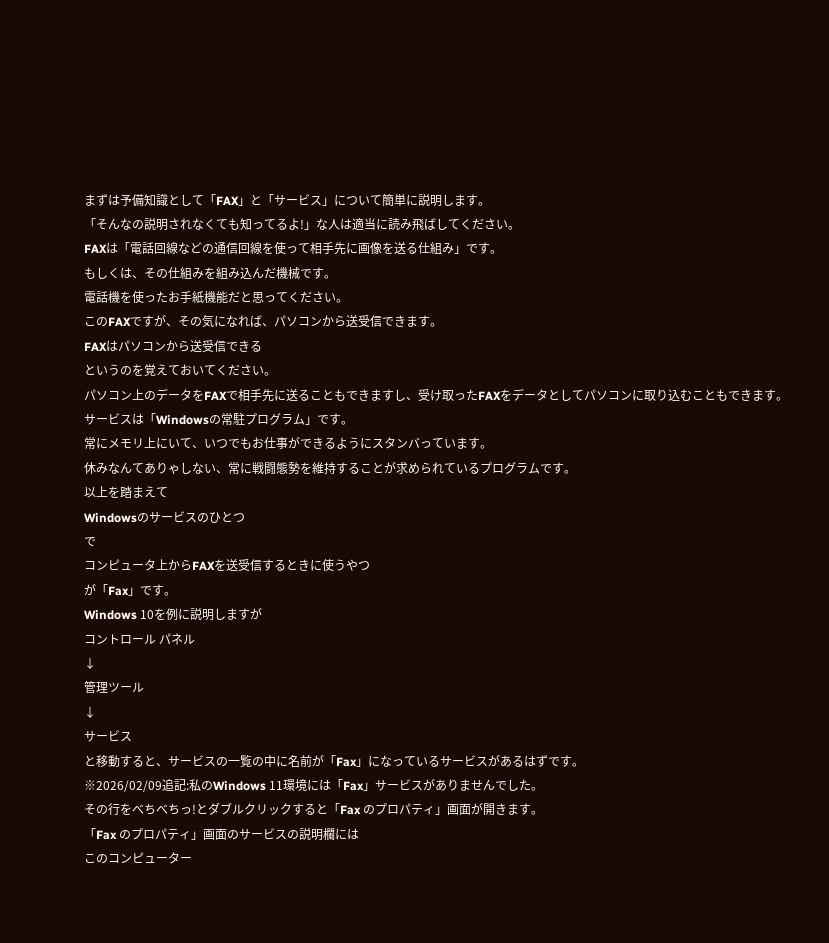まずは予備知識として「FAX」と「サービス」について簡単に説明します。
「そんなの説明されなくても知ってるよ!」な人は適当に読み飛ばしてください。
FAXは「電話回線などの通信回線を使って相手先に画像を送る仕組み」です。
もしくは、その仕組みを組み込んだ機械です。
電話機を使ったお手紙機能だと思ってください。
このFAXですが、その気になれば、パソコンから送受信できます。
FAXはパソコンから送受信できる
というのを覚えておいてください。
パソコン上のデータをFAXで相手先に送ることもできますし、受け取ったFAXをデータとしてパソコンに取り込むこともできます。
サービスは「Windowsの常駐プログラム」です。
常にメモリ上にいて、いつでもお仕事ができるようにスタンバっています。
休みなんてありゃしない、常に戦闘態勢を維持することが求められているプログラムです。
以上を踏まえて
Windowsのサービスのひとつ
で
コンピュータ上からFAXを送受信するときに使うやつ
が「Fax」です。
Windows 10を例に説明しますが
コントロール パネル
↓
管理ツール
↓
サービス
と移動すると、サービスの一覧の中に名前が「Fax」になっているサービスがあるはずです。
※2026/02/09追記:私のWindows 11環境には「Fax」サービスがありませんでした。
その行をべちべちっ!とダブルクリックすると「Fax のプロパティ」画面が開きます。
「Fax のプロパティ」画面のサービスの説明欄には
このコンピューター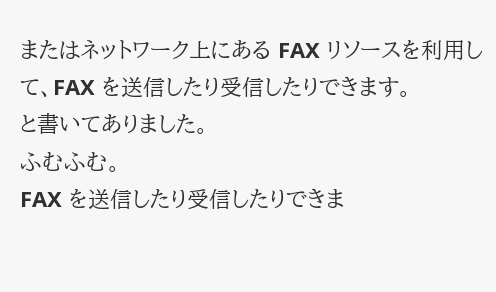またはネットワーク上にある FAX リソースを利用して、FAX を送信したり受信したりできます。
と書いてありました。
ふむふむ。
FAX を送信したり受信したりできま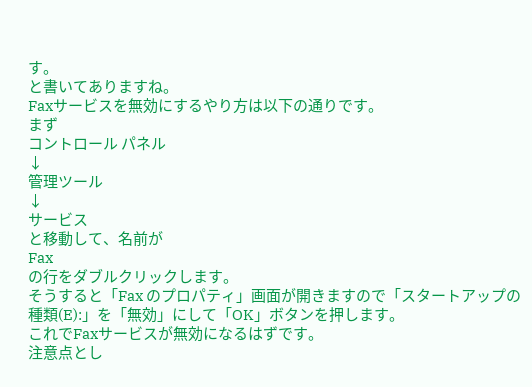す。
と書いてありますね。
Faxサービスを無効にするやり方は以下の通りです。
まず
コントロール パネル
↓
管理ツール
↓
サービス
と移動して、名前が
Fax
の行をダブルクリックします。
そうすると「Fax のプロパティ」画面が開きますので「スタートアップの種類(E):」を「無効」にして「OK」ボタンを押します。
これでFaxサービスが無効になるはずです。
注意点とし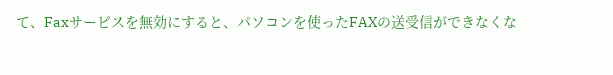て、Faxサービスを無効にすると、パソコンを使ったFAXの送受信ができなくな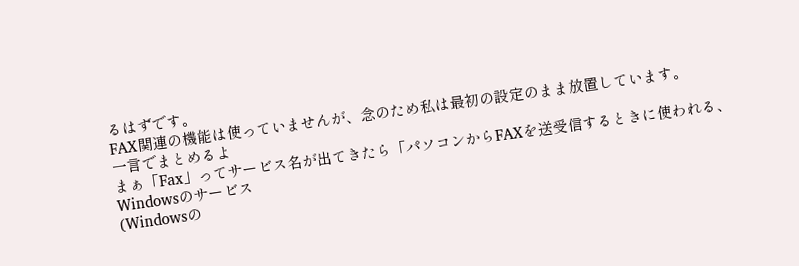るはずです。
FAX関連の機能は使っていませんが、念のため私は最初の設定のまま放置しています。
一言でまとめるよ
まぁ「Fax」ってサービス名が出てきたら「パソコンからFAXを送受信するときに使われる、Windowsのサービス
(Windowsの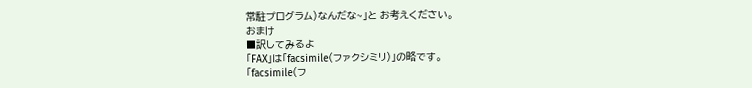常駐プログラム)なんだな~」と お考えください。
おまけ
■訳してみるよ
「FAX」は「facsimile(ファクシミリ)」の略です。
「facsimile(フ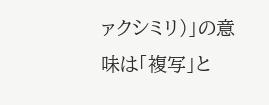ァクシミリ)」の意味は「複写」と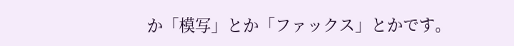か「模写」とか「ファックス」とかです。